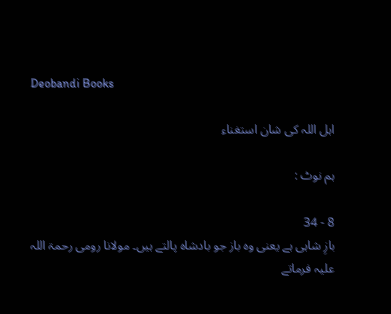Deobandi Books

اہل اللہ کی شان استغناء

ہم نوٹ :

8 - 34
بازِ شاہی ہے یعنی وہ باز جو بادشاہ پالتے ہیں۔ مولانا رومی رحمۃ اللہ علیہ فرماتے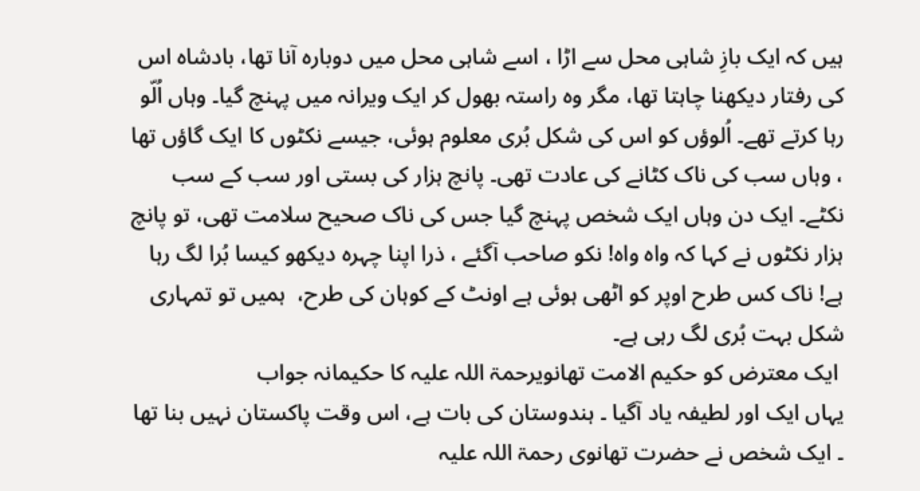ہیں کہ ایک بازِ شاہی محل سے اڑا ، اسے شاہی محل میں دوبارہ آنا تھا، بادشاہ اس کی رفتار دیکھنا چاہتا تھا، مگر وہ راستہ بھول کر ایک ویرانہ میں پہنچ گیا۔ وہاں اُلّو رہا کرتے تھے۔ اُلوؤں کو اس کی شکل بُری معلوم ہوئی، جیسے نکٹوں کا ایک گاؤں تھا ، وہاں سب کی ناک کٹانے کی عادت تھی۔ پانچ ہزار کی بستی اور سب کے سب نکٹے۔ ایک دن وہاں ایک شخص پہنچ گیا جس کی ناک صحیح سلامت تھی، تو پانچ ہزار نکٹوں نے کہا کہ واہ واہ! نکو صاحب آگئے ، ذرا اپنا چہرہ دیکھو کیسا بُرا لگ رہا ہے! ناک کس طرح اوپر کو اٹھی ہوئی ہے اونٹ کے کوہان کی طرح،  ہمیں تو تمہاری شکل بہت بُری لگ رہی ہے۔
 ایک معترض کو حکیم الامت تھانویرحمۃ اللہ علیہ کا حکیمانہ جواب
یہاں ایک اور لطیفہ یاد آگیا ۔ ہندوستان کی بات ہے، اس وقت پاکستان نہیں بنا تھا ۔ ایک شخص نے حضرت تھانوی رحمۃ اللہ علیہ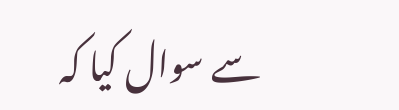سے سوال کیا کہ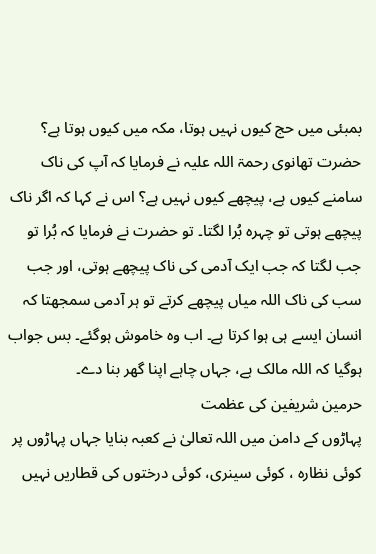بمبئی میں حج کیوں نہیں ہوتا، مکہ میں کیوں ہوتا ہے؟ حضرت تھانوی رحمۃ اللہ علیہ نے فرمایا کہ آپ کی ناک سامنے کیوں ہے، پیچھے کیوں نہیں ہے؟ اس نے کہا کہ اگر ناک پیچھے ہوتی تو چہرہ بُرا لگتا۔ تو حضرت نے فرمایا کہ بُرا تو جب لگتا کہ جب ایک آدمی کی ناک پیچھے ہوتی، اور جب سب کی ناک اللہ میاں پیچھے کرتے تو ہر آدمی سمجھتا کہ انسان ایسے ہی ہوا کرتا ہے۔ اب وہ خاموش ہوگئے۔ بس جواب ہوگیا کہ اللہ مالک ہے، جہاں چاہے اپنا گھر بنا دے۔
حرمین شریفین کی عظمت
پہاڑوں کے دامن میں اللہ تعالیٰ نے کعبہ بنایا جہاں پہاڑوں پر کوئی نظارہ ، کوئی سینری، کوئی درختوں کی قطاریں نہیں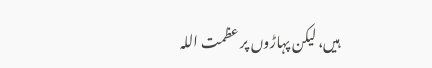ہیں، لیکن پہاڑوں پر عظمت اللہ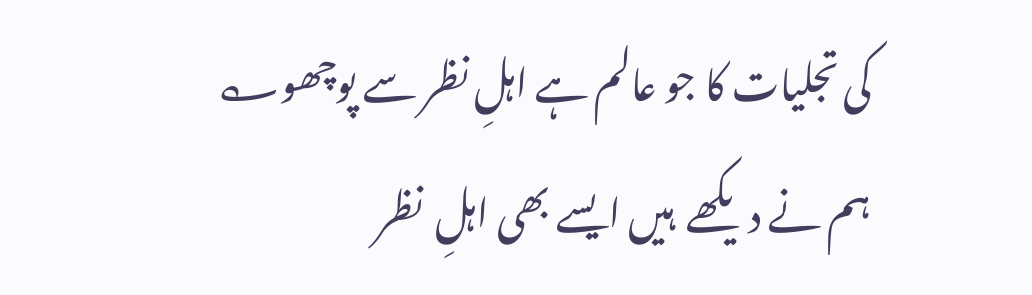کی تجلیات کا جو عالم ہے اہلِ نظر سے پوچھو؎
ہم نے دیکھے  ہیں ایسے بھی اہلِ  نظر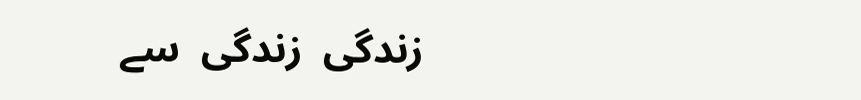زندگی  زندگی  سے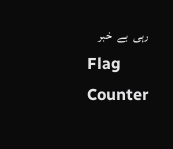رہی  بے  خبر
Flag Counter